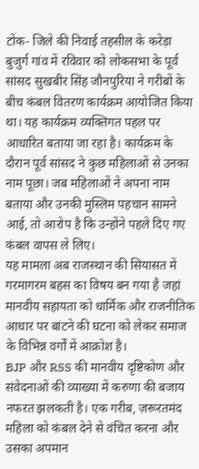टोंक- जिले की निवाई तहसील के करेड़ा बुजुर्ग गांव में रविवार को लोकसभा के पूर्व सांसद सुखबीर सिंह जौनपुरिया ने गरीबों के बीच कंबल वितरण कार्यक्रम आयोजित किया था। यह कार्यक्रम व्यक्तिगत पहल पर आधारित बताया जा रहा है। कार्यक्रम के दौरान पूर्व सांसद ने कुछ महिलाओं से उनका नाम पूछा। जब महिलाओं ने अपना नाम बताया और उनकी मुस्लिम पहचान सामने आई, तो आरोप है कि उन्होंने पहले दिए गए कंबल वापस ले लिए।
यह मामला अब राजस्थान की सियासत में गरमागरम बहस का विषय बन गया है जहां मानवीय सहायता को धार्मिक और राजनीतिक आधार पर बांटने की घटना को लेकर समाज के विभिन्न वर्गों में आक्रोश है।
BJP और RSS की मानवीय दृष्टिकोण और संवेदनाओं की व्याख्या में करुणा की बजाय नफरत झलकती है। एक गरीब, ज़रूरतमंद महिला को कंबल देने से वंचित करना और उसका अपमान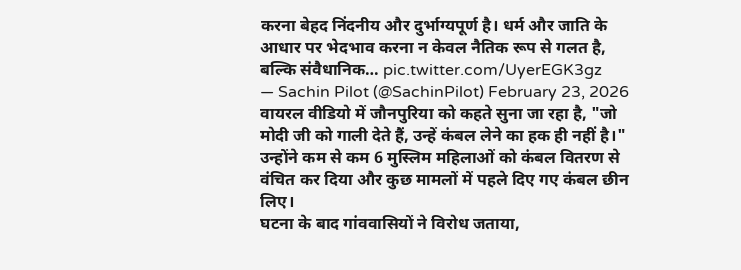करना बेहद निंदनीय और दुर्भाग्यपूर्ण है। धर्म और जाति के आधार पर भेदभाव करना न केवल नैतिक रूप से गलत है, बल्कि संवैधानिक… pic.twitter.com/UyerEGK3gz
— Sachin Pilot (@SachinPilot) February 23, 2026
वायरल वीडियो में जौनपुरिया को कहते सुना जा रहा है, "जो मोदी जी को गाली देते हैं, उन्हें कंबल लेने का हक ही नहीं है।" उन्होंने कम से कम 6 मुस्लिम महिलाओं को कंबल वितरण से वंचित कर दिया और कुछ मामलों में पहले दिए गए कंबल छीन लिए।
घटना के बाद गांववासियों ने विरोध जताया,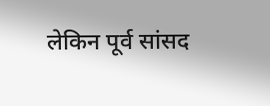लेकिन पूर्व सांसद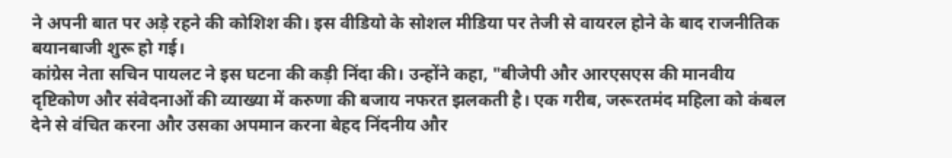ने अपनी बात पर अड़े रहने की कोशिश की। इस वीडियो के सोशल मीडिया पर तेजी से वायरल होने के बाद राजनीतिक बयानबाजी शुरू हो गई।
कांग्रेस नेता सचिन पायलट ने इस घटना की कड़ी निंदा की। उन्होंने कहा, "बीजेपी और आरएसएस की मानवीय दृष्टिकोण और संवेदनाओं की व्याख्या में करुणा की बजाय नफरत झलकती है। एक गरीब, जरूरतमंद महिला को कंबल देने से वंचित करना और उसका अपमान करना बेहद निंदनीय और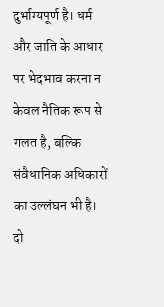दुर्भाग्यपूर्ण है। धर्म और जाति के आधार पर भेदभाव करना न केवल नैतिक रूप से गलत है, बल्कि संवैधानिक अधिकारों का उल्लंघन भी है। दो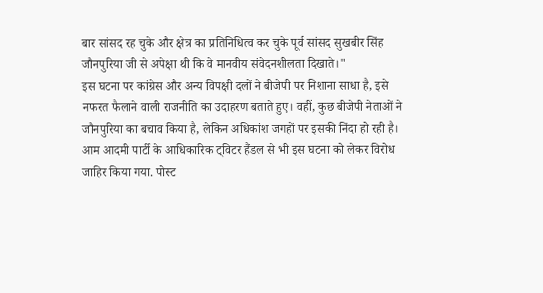बार सांसद रह चुके और क्षेत्र का प्रतिनिधित्व कर चुके पूर्व सांसद सुखबीर सिंह जौनपुरिया जी से अपेक्षा थी कि वे मानवीय संवेदनशीलता दिखाते।"
इस घटना पर कांग्रेस और अन्य विपक्षी दलों ने बीजेपी पर निशाना साधा है, इसे नफरत फैलाने वाली राजनीति का उदाहरण बताते हुए। वहीं, कुछ बीजेपी नेताओं ने जौनपुरिया का बचाव किया है, लेकिन अधिकांश जगहों पर इसकी निंदा हो रही है।
आम आदमी पार्टी के आधिकारिक ट्विटर हैंडल से भी इस घटना को लेकर विरोध जाहिर किया गया. पोस्ट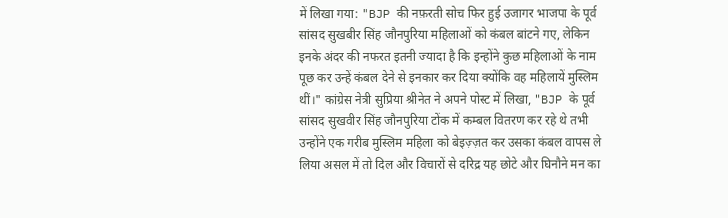में लिखा गया: "BJP की नफ़रती सोच फिर हुई उजागर भाजपा के पूर्व सांसद सुखबीर सिंह जौनपुरिया महिलाओं को कंबल बांटने गए, लेकिन इनके अंदर की नफरत इतनी ज्यादा है कि इन्होंने कुछ महिलाओं के नाम पूछ कर उन्हें कंबल देने से इनकार कर दिया क्योंकि वह महिलायें मुस्लिम थीं।" कांग्रेस नेत्री सुप्रिया श्रीनेत ने अपने पोस्ट में लिखा, "BJP के पूर्व सांसद सुखवीर सिंह जौनपुरिया टोंक में कम्बल वितरण कर रहे थे तभी उन्होंने एक गरीब मुस्लिम महिला को बेइज़्ज़त कर उसका कंबल वापस ले लिया असल में तो दिल और विचारों से दरिद्र यह छोटे और घिनौने मन का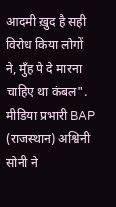आदमी ख़ुद है सही विरोध किया लोगों ने, मुँह पे दे मारना चाहिए था कंबल". मीडिया प्रभारी BAP (राजस्थान) अश्विनी सोनी ने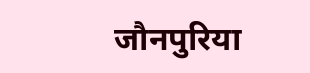जौनपुरिया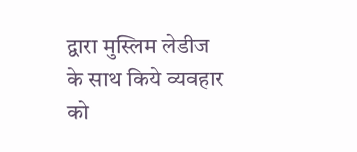द्वारा मुस्लिम लेडीज के साथ किये व्यवहार को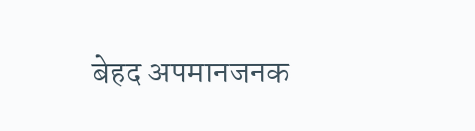बेहद अपमानजनक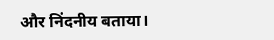और निंदनीय बताया।